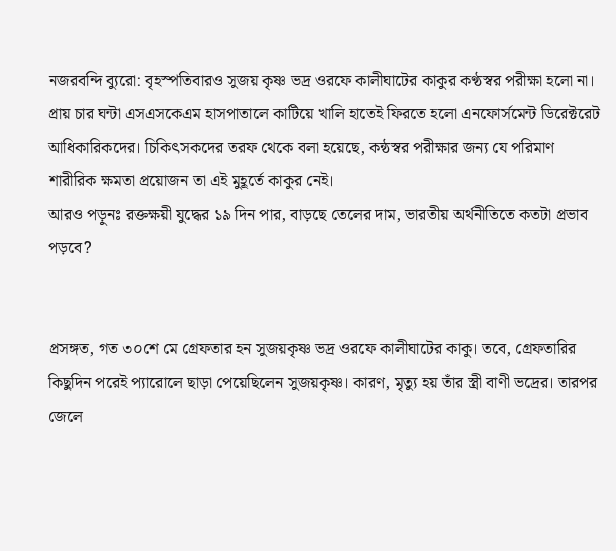নজরবন্দি ব্যুরো: বৃহস্পতিবারও সুজয় কৃষ্ণ ভদ্র ওরফে কালীঘাটের কাকুর কণ্ঠস্বর পরীক্ষা হলো না। প্রায় চার ঘন্টা এসএসকেএম হাসপাতালে কাটিয়ে খালি হাতেই ফিরতে হলো এনফোর্সমেন্ট ডিরেক্টরেট আধিকারিকদের। চিকিৎসকদের তরফ থেকে বলা হয়েছে, কন্ঠস্বর পরীক্ষার জন্য যে পরিমাণ শারীরিক ক্ষমতা প্রয়োজন তা এই মুহূর্তে কাকুর নেই।
আরও পড়ুনঃ রক্তক্ষয়ী যুদ্ধের ১৯ দিন পার, বাড়ছে তেলের দাম, ভারতীয় অর্থনীতিতে কতটা প্রভাব পড়বে?


প্রসঙ্গত, গত ৩০শে মে গ্রেফতার হন সুজয়কৃষ্ণ ভদ্র ওরফে কালীঘাটের কাকু। তবে, গ্রেফতারির কিছুদিন পরেই প্যারোলে ছাড়া পেয়েছিলেন সুজয়কৃষ্ণ। কারণ, মৃত্যু হয় তাঁর স্ত্রী বাণী ভদ্রের। তারপর জেলে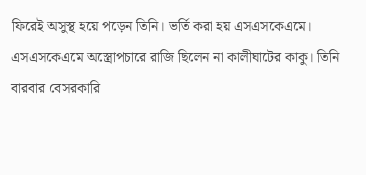ফিরেই অসুস্থ হয়ে পড়েন তিনি। ভর্তি করা হয় এসএসকেএমে। এসএসকেএমে অস্ত্রোপচারে রাজি ছিলেন না কালীঘাটের কাকু। তিনি বারবার বেসরকারি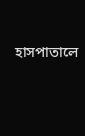হাসপাতালে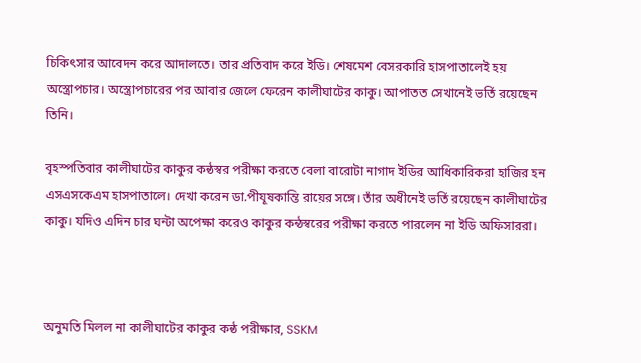চিকিৎসার আবেদন করে আদালতে। তার প্রতিবাদ করে ইডি। শেষমেশ বেসরকারি হাসপাতালেই হয় অস্ত্রোপচার। অস্ত্রোপচারের পর আবার জেলে ফেরেন কালীঘাটের কাকু। আপাতত সেখানেই ভর্তি রয়েছেন তিনি।

বৃহস্পতিবার কালীঘাটের কাকুর কন্ঠস্বর পরীক্ষা করতে বেলা বারোটা নাগাদ ইডির আধিকারিকরা হাজির হন এসএসকেএম হাসপাতালে। দেখা করেন ডা.পীযূষকান্তি রায়ের সঙ্গে। তাঁর অধীনেই ভর্তি রয়েছেন কালীঘাটের কাকু। যদিও এদিন চার ঘন্টা অপেক্ষা করেও কাকুর কন্ঠস্বরের পরীক্ষা করতে পারলেন না ইডি অফিসাররা।



অনুমতি মিলল না কালীঘাটের কাকুর কন্ঠ পরীক্ষার, SSKM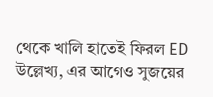থেকে খালি হাতেই ফিরল ED
উল্লেখ্য, এর আগেও সুজয়ের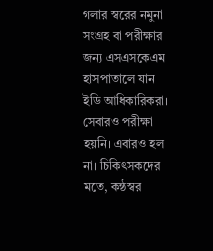গলার স্বরের নমুনা সংগ্রহ বা পরীক্ষার জন্য এসএসকেএম হাসপাতালে যান ইডি আধিকারিকরা। সেবারও পরীক্ষা হয়নি। এবারও হল না। চিকিৎসকদের মতে, কন্ঠস্বর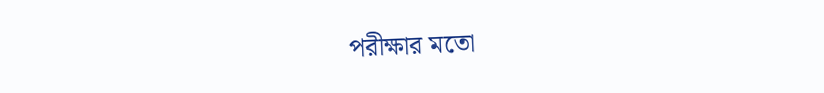পরীক্ষার মতো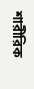শারীরিক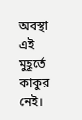অবস্থা এই মুহূর্তে কাকুর নেই।